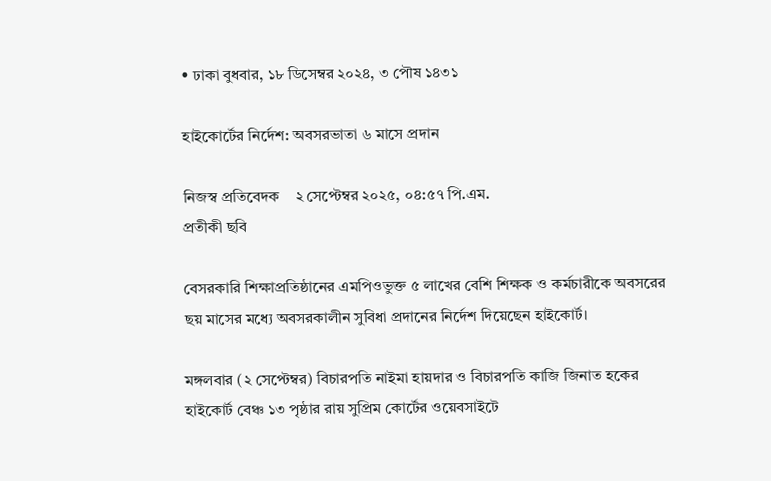• ঢাকা বুধবার, ১৮ ডিসেম্বর ২০২৪, ৩ পৌষ ১৪৩১

হাইকোর্টের নির্দেশ: অবসরভাতা ৬ মাসে প্রদান

নিজস্ব প্রতিবেদক    ২ সেপ্টেম্বর ২০২৫, ০৪:৫৭ পি.এম.
প্রতীকী ছবি

বেসরকারি শিক্ষাপ্রতিষ্ঠানের এমপিওভুক্ত ৫ লাখের বেশি শিক্ষক ও কর্মচারীকে অবসরের ছয় মাসের মধ্যে অবসরকালীন সুবিধা প্রদানের নির্দেশ দিয়েছেন হাইকোর্ট।

মঙ্গলবার (২ সেপ্টেম্বর) বিচারপতি নাইমা হায়দার ও বিচারপতি কাজি জিনাত হকের হাইকোর্ট বেঞ্চ ১৩ পৃষ্ঠার রায় সুপ্রিম কোর্টের ওয়েবসাইটে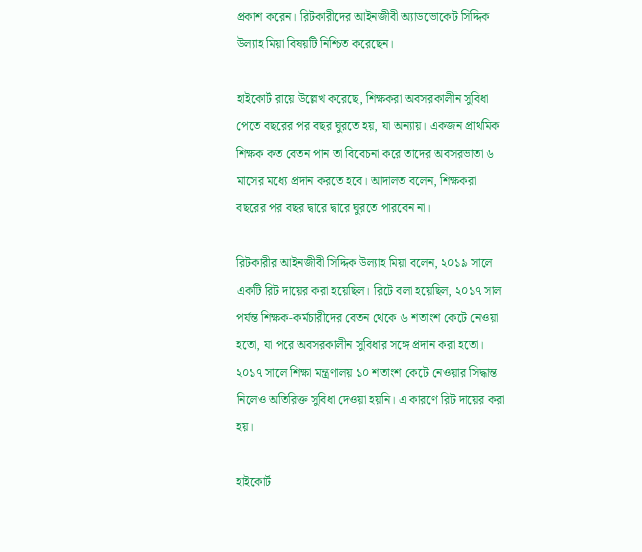প্রকাশ করেন। রিটকারীদের আইনজীবী অ্যাডভোকেট সিদ্দিক উল্যাহ মিয়া বিষয়টি নিশ্চিত করেছেন।

হাইকোর্ট রায়ে উল্লেখ করেছে, শিক্ষকরা অবসরকালীন সুবিধা পেতে বছরের পর বছর ঘুরতে হয়, যা অন্যায়। একজন প্রাথমিক শিক্ষক কত বেতন পান তা বিবেচনা করে তাদের অবসরভাতা ৬ মাসের মধ্যে প্রদান করতে হবে। আদালত বলেন, শিক্ষকরা বছরের পর বছর দ্বারে দ্বারে ঘুরতে পারবেন না।

রিটকারীর আইনজীবী সিদ্দিক উল্যাহ মিয়া বলেন, ২০১৯ সালে একটি রিট দায়ের করা হয়েছিল। রিটে বলা হয়েছিল, ২০১৭ সাল পর্যন্ত শিক্ষক-কর্মচারীদের বেতন থেকে ৬ শতাংশ কেটে নেওয়া হতো, যা পরে অবসরকালীন সুবিধার সঙ্গে প্রদান করা হতো। ২০১৭ সালে শিক্ষা মন্ত্রণালয় ১০ শতাংশ কেটে নেওয়ার সিদ্ধান্ত নিলেও অতিরিক্ত সুবিধা দেওয়া হয়নি। এ কারণে রিট দায়ের করা হয়।

হাইকোর্ট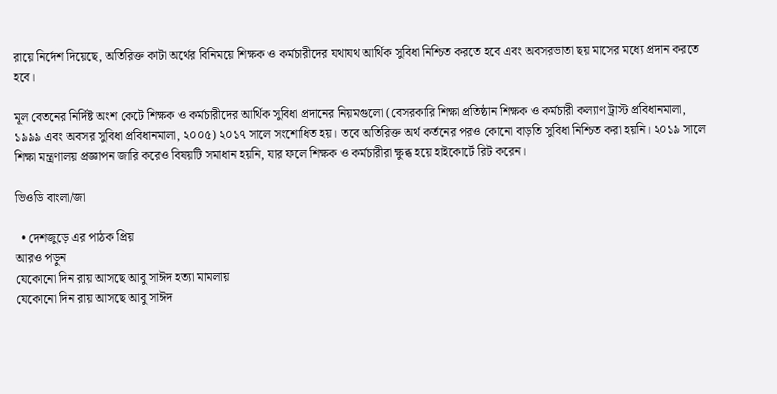রায়ে নির্দেশ দিয়েছে, অতিরিক্ত কাটা অর্থের বিনিময়ে শিক্ষক ও কর্মচারীদের যথাযথ আর্থিক সুবিধা নিশ্চিত করতে হবে এবং অবসরভাতা ছয় মাসের মধ্যে প্রদান করতে হবে।

মূল বেতনের নির্দিষ্ট অংশ কেটে শিক্ষক ও কর্মচারীদের আর্থিক সুবিধা প্রদানের নিয়মগুলো (বেসরকারি শিক্ষা প্রতিষ্ঠান শিক্ষক ও কর্মচারী কল্যাণ ট্রাস্ট প্রবিধানমালা, ১৯৯৯ এবং অবসর সুবিধা প্রবিধানমালা, ২০০৫) ২০১৭ সালে সংশোধিত হয়। তবে অতিরিক্ত অর্থ কর্তনের পরও কোনো বাড়তি সুবিধা নিশ্চিত করা হয়নি। ২০১৯ সালে শিক্ষা মন্ত্রণালয় প্রজ্ঞাপন জারি করেও বিষয়টি সমাধান হয়নি, যার ফলে শিক্ষক ও কর্মচারীরা ক্ষুব্ধ হয়ে হাইকোর্টে রিট করেন।

ভিওডি বাংলা/জা

  • দেশজুড়ে এর পাঠক প্রিয়
আরও পড়ুন
যেকোনো দিন রায় আসছে আবু সাঈদ হত্যা মামলায়
যেকোনো দিন রায় আসছে আবু সাঈদ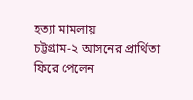হত্যা মামলায়
চট্টগ্রাম-২ আসনের প্রার্থিতা ফিরে পেলেন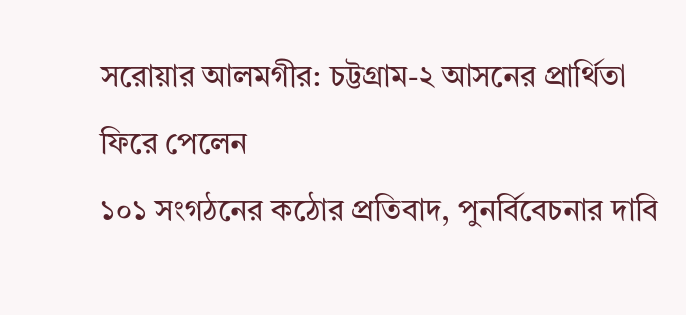সরোয়ার আলমগীর: চট্টগ্রাম-২ আসনের প্রার্থিতা ফিরে পেলেন
১০১ সংগঠনের কঠোর প্রতিবাদ, পুনর্বিবেচনার দাবি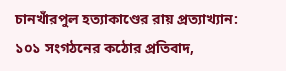চানখাঁরপুল হত্যাকাণ্ডের রায় প্রত্যাখ্যান: ১০১ সংগঠনের কঠোর প্রতিবাদ,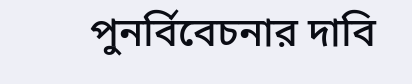পুনর্বিবেচনার দাবি